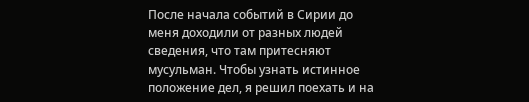После начала событий в Сирии до меня доходили от разных людей сведения, что там притесняют мусульман. Чтобы узнать истинное положение дел, я решил поехать и на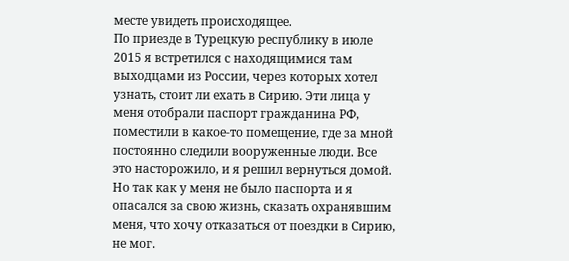месте увидеть происходящее.
По приезде в Турецкую республику в июле 2015 я встретился с находящимися там выходцами из России, через которых хотел узнать, стоит ли ехать в Сирию. Эти лица у меня отобрали паспорт гражданина РФ, поместили в какое-то помещение, где за мной постоянно следили вооруженные люди. Все это насторожило, и я решил вернуться домой. Но так как у меня не было паспорта и я опасался за свою жизнь, сказать охранявшим меня, что хочу отказаться от поездки в Сирию, не мог.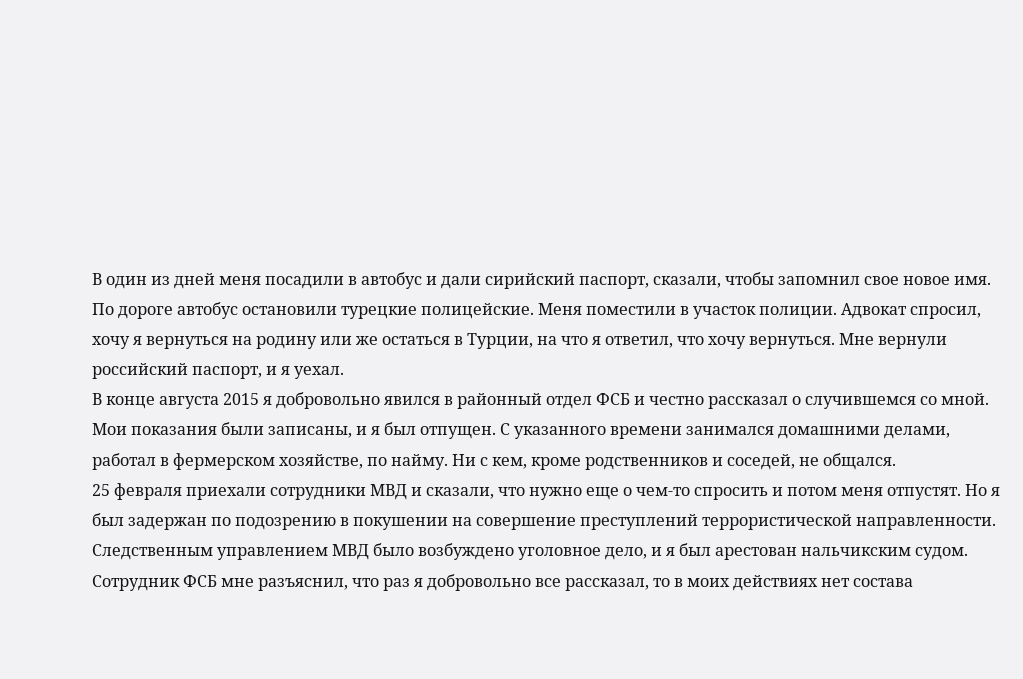В один из дней меня посадили в автобус и дали сирийский паспорт, сказали, чтобы запомнил свое новое имя. По дороге автобус остановили турецкие полицейские. Меня поместили в участок полиции. Адвокат спросил, хочу я вернуться на родину или же остаться в Турции, на что я ответил, что хочу вернуться. Мне вернули российский паспорт, и я уехал.
В конце августа 2015 я добровольно явился в районный отдел ФСБ и честно рассказал о случившемся со мной. Мои показания были записаны, и я был отпущен. С указанного времени занимался домашними делами, работал в фермерском хозяйстве, по найму. Ни с кем, кроме родственников и соседей, не общался.
25 февраля приехали сотрудники МВД и сказали, что нужно еще о чем-то спросить и потом меня отпустят. Но я был задержан по подозрению в покушении на совершение преступлений террористической направленности. Следственным управлением МВД было возбуждено уголовное дело, и я был арестован нальчикским судом.
Сотрудник ФСБ мне разъяснил, что раз я добровольно все рассказал, то в моих действиях нет состава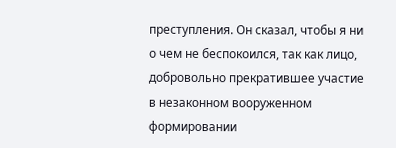преступления. Он сказал, чтобы я ни о чем не беспокоился, так как лицо, добровольно прекратившее участие в незаконном вооруженном формировании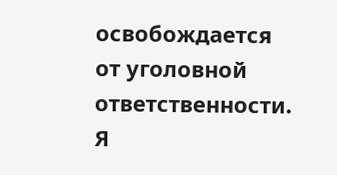освобождается от уголовной ответственности. Я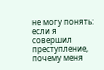не могу понять: если я совершил преступление, почему меня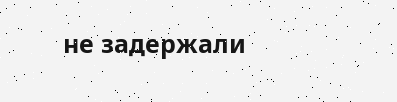не задержали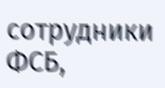сотрудники ФСБ,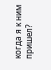когда я к ним пришел?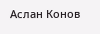Аслан Конов